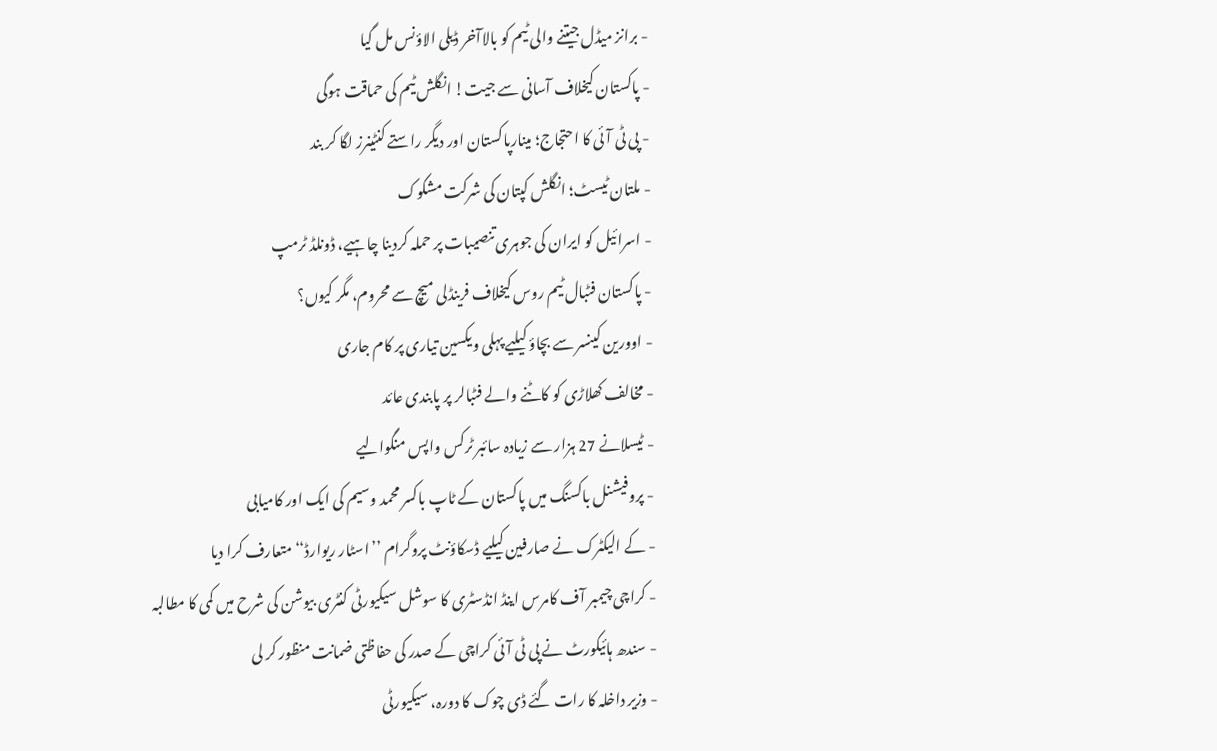- برانز میڈل جیتنے والی ٹیم کو بالاآخر ڈیلی الاؤنس مل گیا
- پاکستان کیخلاف آسانی سے جیت! انگلش ٹیم کی حماقت ہوگی
- پی ٹی آئی کا احتجاج؛ مینارپاکستان اور دیگر راستے کنٹینرز لگا کر بند
- ملتان ٹیسٹ؛ انگلش کپتان کی شرکت مشکوک
- اسرائیل کو ایران کی جوہری تنصیبات پر حملہ کردینا چاہیے، ڈونلڈ ٹرمپ
- پاکستان فٹبال ٹیم روس کیخلاف فرینڈلی میچ سے محروم، مگر کیوں؟
- اوورین کینسر سے بچاؤ کیلیے پہلی ویکسین تیاری پر کام جاری
- مخالف کھلاڑی کو کاٹنے والے فٹبالر پر پابندی عائد
- ٹیسلانے 27 ہزار سے زیادہ سائبر ٹرکس واپس منگوالیے
- پروفیشنل باکسنگ میں پاکستان کے ٹاپ باکسر محمد وسیم کی ایک اور کامیابی
- کے الیکٹرک نے صارفین کیلیے ڈسکاؤنٹ پروگرام ’’اسٹار ریوارڈ‘‘ متعارف کرا دیا
- کراچی چیمبر آف کامرس اینڈ انڈسٹری کا سوشل سیکیورٹی کنٹری بیوشن کی شرح میں کمی کا مطالبہ
- سندھ ہائیکورٹ نے پی ٹی آئی کراچی کے صدر کی حفاظتی ضمانت منظور کر لی
- وزیر داخلہ کا رات گئے ڈی چوک کا دورہ، سیکیورٹی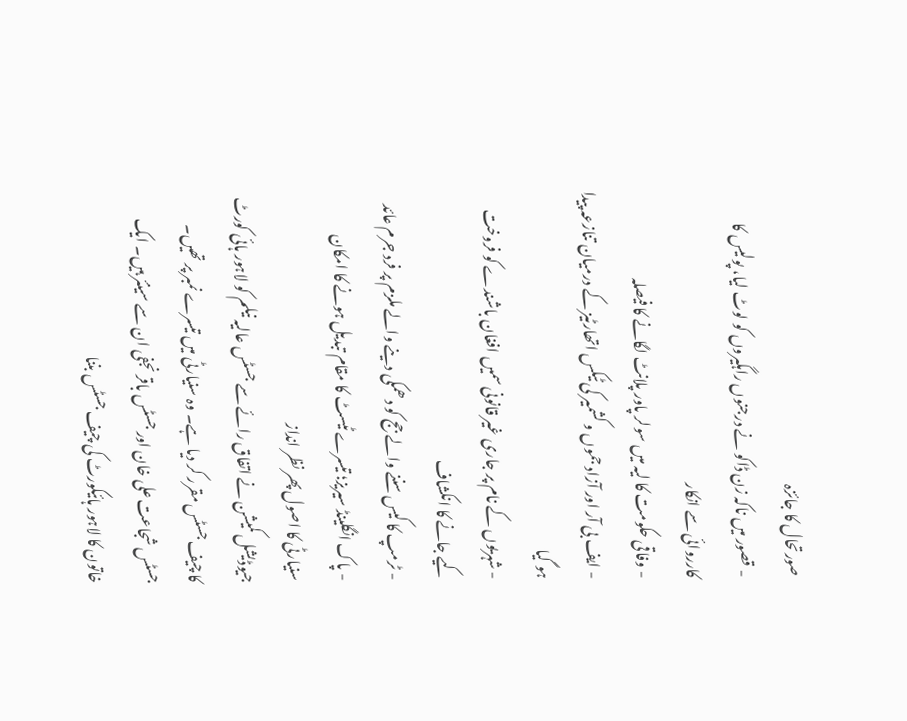صورتحال کا جائزہ
- قصور میں ناکہ زن ڈاکو نے درجنوں راہگیروں کو لوٹ لیا، پولیس کا کارروائی سے انکار
- وفاقی حکومت کا لیہ میں سولر پاور پلانٹ لگانے کا فیصلہ
- ایف بی آر اور آزاد جموں و کشمیر کی ٹیکس اتھارٹیز کے درمیان تنازعہ پیدا ہو گیا
- شہریوں کے نام پر جاری غیر قانونی سمیں افغان باشندے کو فروخت کیے جانے کا انکشاف
- ٹرمپ کا کیس سننے والے جج کو دھمکی دینے والے ملزم پر فرد جرم عائد
- پاک انگلینڈ سیریز؛ تیسرے ٹیسٹ کا مقام تبدیل ہونے کا امکان
سنیارٹی کا اصول پھر نظر انداز
جیوڈیشل کمیشن نے اتفاق رائے سے جسٹس عالیہ نیلم کو لاہور ہائی کورٹ کا چیف جسٹس مقرر کر دیا ہے۔ وہ سنیارٹی میں تیسرے نمبر پر تھیں۔ جسٹس شجاعت علی خان اور جسٹس باقر نجفی ان سے سینئر ہیں۔ ایک خاتون کا لاہور ہائیکورٹ کی چیف جسٹس بننا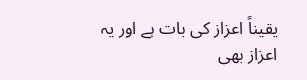یقیناً اعزاز کی بات ہے اور یہ اعزاز بھی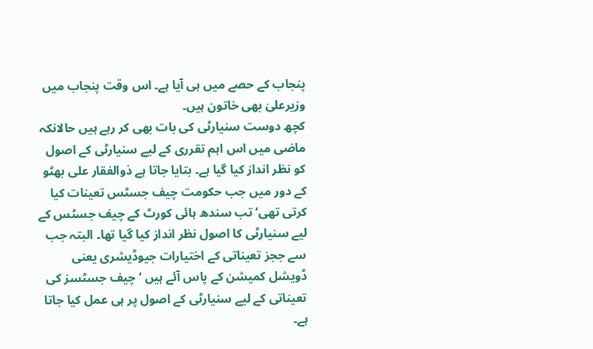پنجاب کے حصے میں ہی آیا ہے۔ اس وقت پنجاب میں وزیرعلیٰ بھی خاتون ہیں۔
کچھ دوست سنیارٹی کی بات بھی کر رہے ہیں حالانکہ ماضی میں اس اہم تقرری کے لیے سنیارٹی کے اصول کو نظر انداز کیا گیا ہے۔ بتایا جاتا ہے ذوالفقار علی بھٹو کے دور میں جب حکومت چیف جسٹس تعینات کیا کرتی تھی‘ تب سندھ ہائی کورٹ کے چیف جسٹس کے لیے سنیارٹی کا اصول نظر انداز کیا گیا تھا۔ البتہ جب سے ججز تعیناتی کے اختیارات جیوڈیشری یعنی ڈویشل کمیشن کے پاس آئے ہیں ‘ چیف جسٹسز کی تعیناتی کے لیے سنیارٹی کے اصول پر ہی عمل کیا جاتا ہے۔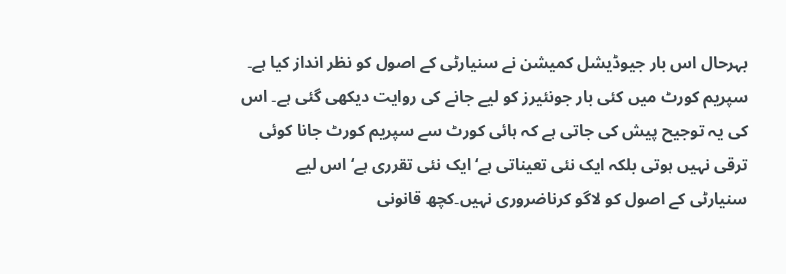بہرحال اس بار جیوڈیشل کمیشن نے سنیارٹی کے اصول کو نظر انداز کیا ہے۔ سپریم کورٹ میں کئی بار جونئیرز کو لیے جانے کی روایت دیکھی گئی ہے۔ اس کی یہ توجیح پیش کی جاتی ہے کہ ہائی کورٹ سے سپریم کورٹ جانا کوئی ترقی نہیں ہوتی بلکہ ایک نئی تعیناتی ہے‘ ایک نئی تقرری ہے‘ اس لیے سنیارٹی کے اصول کو لاگو کرناضروری نہیں۔کچھ قانونی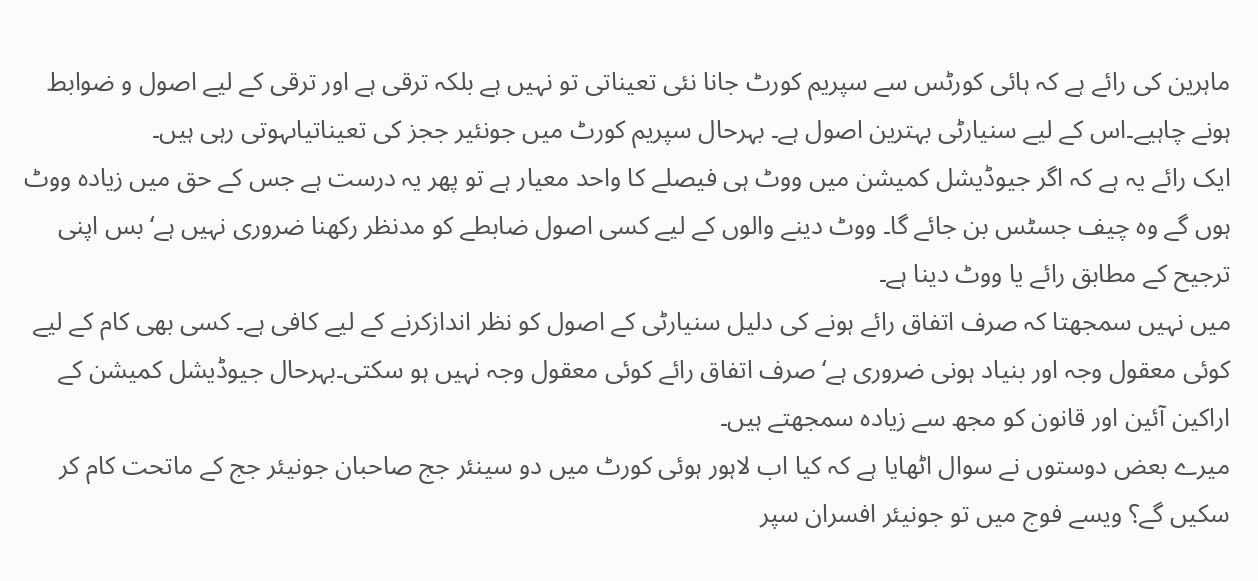ماہرین کی رائے ہے کہ ہائی کورٹس سے سپریم کورٹ جانا نئی تعیناتی تو نہیں ہے بلکہ ترقی ہے اور ترقی کے لیے اصول و ضوابط ہونے چاہیے۔اس کے لیے سنیارٹی بہترین اصول ہے۔ بہرحال سپریم کورٹ میں جونئیر ججز کی تعیناتیاںہوتی رہی ہیں۔
ایک رائے یہ ہے کہ اگر جیوڈیشل کمیشن میں ووٹ ہی فیصلے کا واحد معیار ہے تو پھر یہ درست ہے جس کے حق میں زیادہ ووٹ ہوں گے وہ چیف جسٹس بن جائے گا۔ ووٹ دینے والوں کے لیے کسی اصول ضابطے کو مدنظر رکھنا ضروری نہیں ہے‘ بس اپنی ترجیح کے مطابق رائے یا ووٹ دینا ہے۔
میں نہیں سمجھتا کہ صرف اتفاق رائے ہونے کی دلیل سنیارٹی کے اصول کو نظر اندازکرنے کے لیے کافی ہے۔ کسی بھی کام کے لیے کوئی معقول وجہ اور بنیاد ہونی ضروری ہے‘ صرف اتفاق رائے کوئی معقول وجہ نہیں ہو سکتی۔بہرحال جیوڈیشل کمیشن کے اراکین آئین اور قانون کو مجھ سے زیادہ سمجھتے ہیں۔
میرے بعض دوستوں نے سوال اٹھایا ہے کہ کیا اب لاہور ہوئی کورٹ میں دو سینئر جج صاحبان جونیئر جج کے ماتحت کام کر سکیں گے؟ ویسے فوج میں تو جونیئر افسران سپر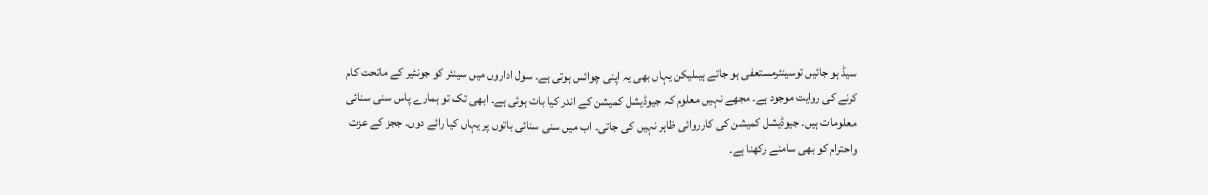سیڈ ہو جائیں توسینئرمستعفی ہو جاتے ہیںلیکن یہاں بھی یہ اپنی چوائس ہوتی ہے۔ سول اداروں میں سینئر کو جونئیر کے ماتحت کام کرنے کی روایت موجود ہے۔ مجھے نہیں معلوم کہ جیوڈیشل کمیشن کے اندر کیا بات ہوئی ہے۔ ابھی تک تو ہمارے پاس سنی سنائی معلومات ہیں۔ جیوڈیشل کمیشن کی کارروائی ظاہر نہیں کی جاتی۔ اب میں سنی سنائی باتوں پر یہاں کیا رائے دوں۔ ججز کے عزت واحترام کو بھی سامنے رکھنا ہے۔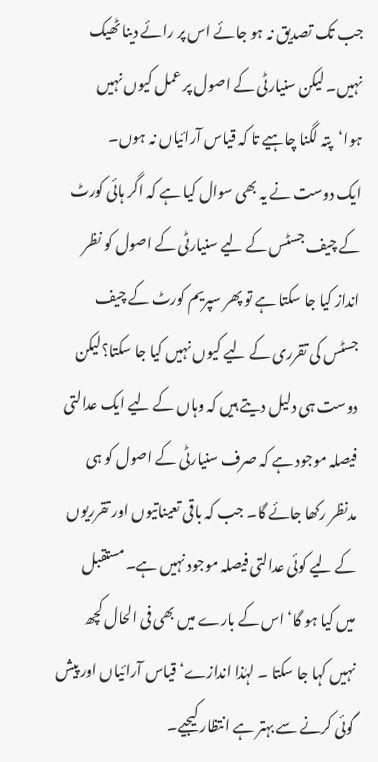جب تک تصدیق نہ ہو جائے اس پر رائے دینا ٹھیک نہیں۔ لیکن سنیارٹی کے اصول پر عمل کیوں نہیں ہوا‘پتہ لگنا چاہیے تا کہ قیاس آرائیاں نہ ہوں۔
ایک دوست نے یہ بھی سوال کیا ہے کہ اگر ہائی کورٹ کے چیف جسٹس کے لیے سنیارٹی کے اصول کو نظر انداز کیا جا سکتا ہے تو پھر سپریم کورٹ کے چیف جسٹس کی تقرری کے لیے کیوں نہیں کیا جا سکتا؟لیکن دوست ہی دلیل دیتے ہیں کہ وہاں کے لیے ایک عدالتی فیصلہ موجود ہے کہ صرف سنیارٹی کے اصول کو ہی مدنظر رکھا جائے گا۔ جب کہ باقی تعیناتیوں اور تقرریوں کے لیے کوئی عدالتی فیصلہ موجود نہیں ہے۔ مستقبل میں کیا ہو گا‘ اس کے بارے میں بھی فی الحال کچھ نہیں کہا جا سکتا ۔ لہٰذا اندازے‘ قیاس آرائیاں اور پیش گوئی کرنے سے بہتر ہے انتظار کیجیے۔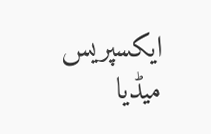ایکسپریس میڈیا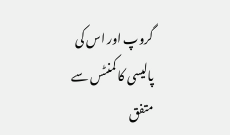گروپ اور اس کی پالیسی کا کمنٹس سے متفق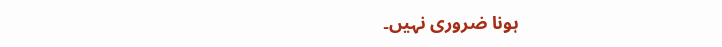ہونا ضروری نہیں۔